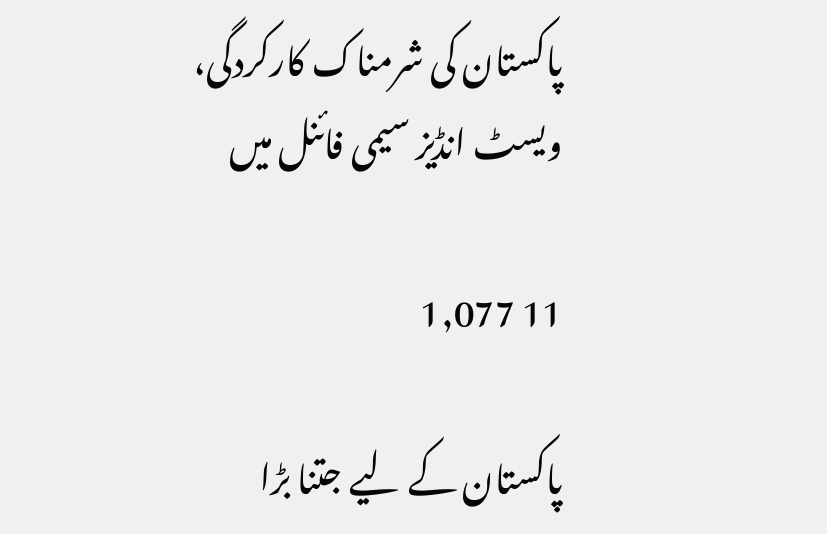پاکستان کی شرمناک کارکردگی، ویسٹ انڈیز سیمی فائنل میں

11 1,077

پاکستان کے لیے جتنا بڑا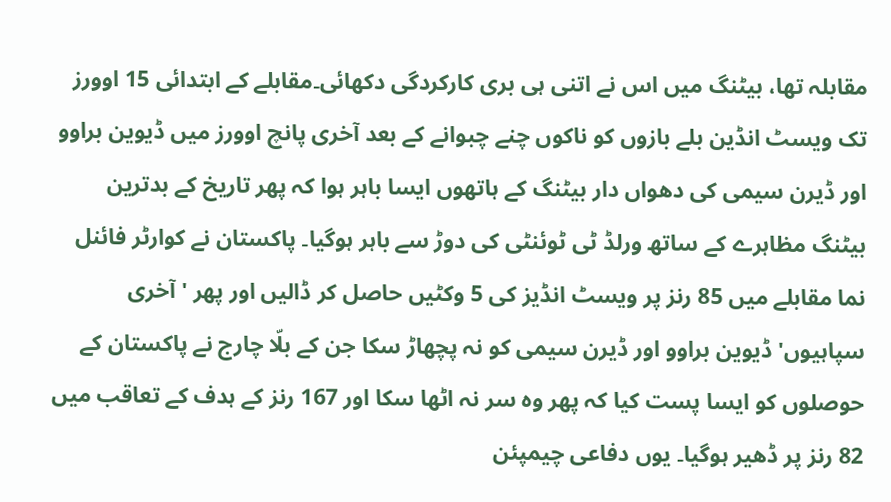مقابلہ تھا، بیٹنگ میں اس نے اتنی ہی بری کارکردگی دکھائی۔مقابلے کے ابتدائی 15 اوورز تک ویسٹ انڈین بلے بازوں کو ناکوں چنے چبوانے کے بعد آخری پانچ اوورز میں ڈیوین براوو اور ڈیرن سیمی کی دھواں دار بیٹنگ کے ہاتھوں ایسا باہر ہوا کہ پھر تاریخ کے بدترین بیٹنگ مظاہرے کے ساتھ ورلڈ ٹی ٹوئنٹی کی دوڑ سے باہر ہوگیا۔ پاکستان نے کوارٹر فائنل نما مقابلے میں 85 رنز پر ویسٹ انڈیز کی 5 وکٹیں حاصل کر ڈالیں اور پھر 'آخری سپاہیوں' ڈیوین براوو اور ڈیرن سیمی کو نہ پچھاڑ سکا جن کے بلّا چارج نے پاکستان کے حوصلوں کو ایسا پست کیا کہ پھر وہ سر نہ اٹھا سکا اور 167 رنز کے ہدف کے تعاقب میں 82 رنز پر ڈھیر ہوگیا۔ یوں دفاعی چیمپئن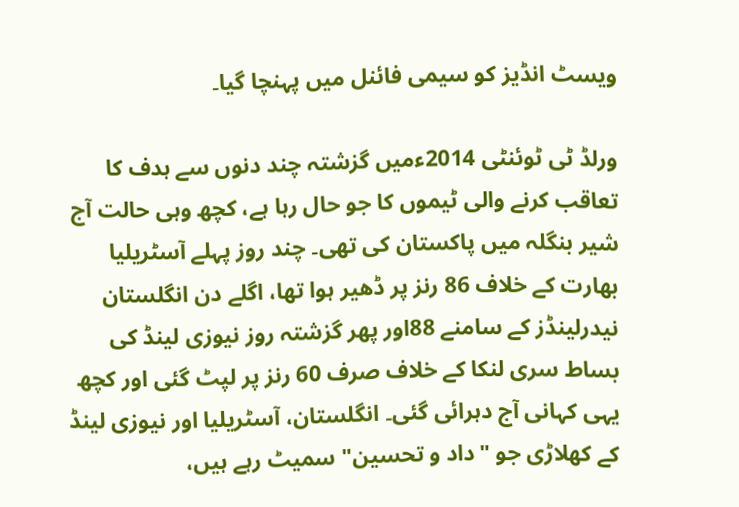ویسٹ انڈیز کو سیمی فائنل میں پہنچا گیا۔

ورلڈ ٹی ٹوئنٹی 2014ءمیں گزشتہ چند دنوں سے ہدف کا تعاقب کرنے والی ٹیموں کا جو حال رہا ہے، کچھ وہی حالت آج شیر بنگلہ میں پاکستان کی تھی۔ چند روز پہلے آسٹریلیا بھارت کے خلاف 86 رنز پر ڈھیر ہوا تھا، اگلے دن انگلستان نیدرلینڈز کے سامنے 88اور پھر گزشتہ روز نیوزی لینڈ کی بساط سری لنکا کے خلاف صرف 60 رنز پر لپٹ گئی اور کچھ یہی کہانی آج دہرائی گئی۔ انگلستان، آسٹریلیا اور نیوزی لینڈ کے کھلاڑی جو "داد و تحسین" سمیٹ رہے ہیں،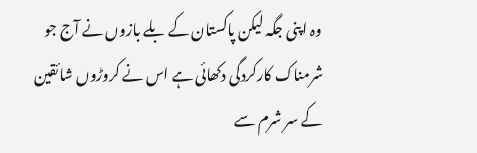وہ اپنی جگہ لیکن پاکستان کے بلے بازوں نے آج جو شرمناک کارکردگی دکھائی ہے اس نے کروڑوں شائقین کے سر شرم سے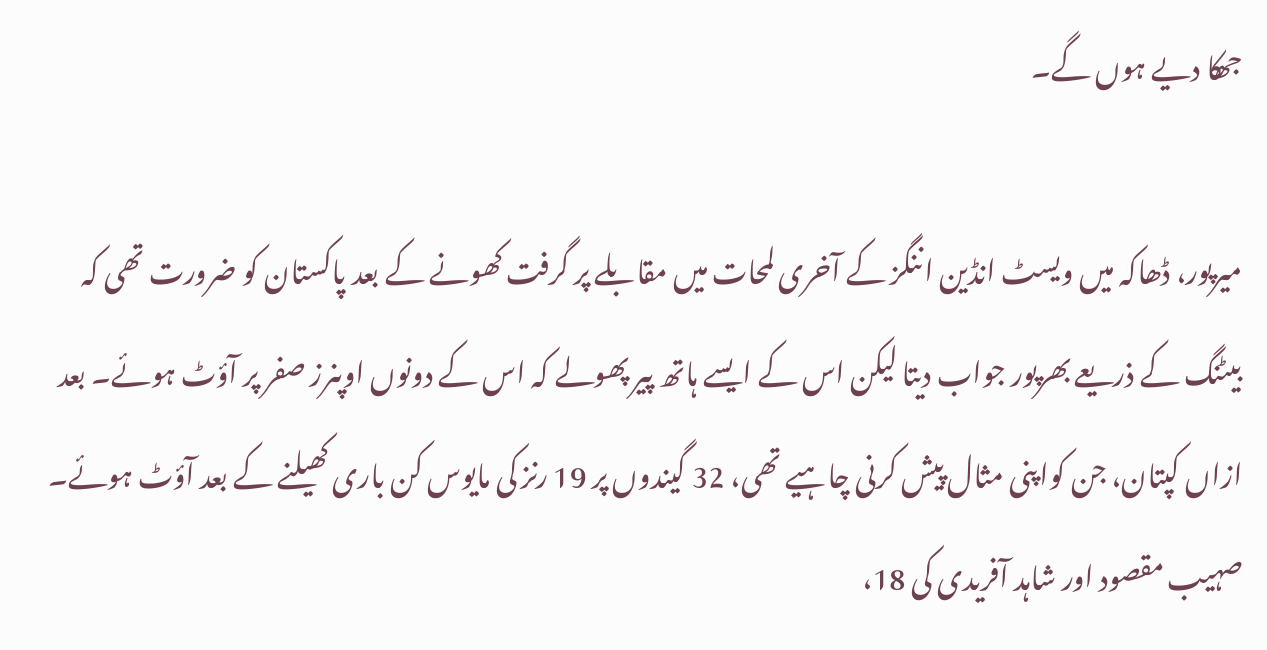جھکا دیے ہوں گے۔

میرپور، ڈھاکہ میں ویسٹ انڈین اننگز کے آخری لمحات میں مقابلے پر گرفت کھونے کے بعد پاکستان کو ضرورت تھی کہ بیٹنگ کے ذریعے بھرپور جواب دیتا لیکن اس کے ایسے ہاتھ پیر پھولے کہ اس کے دونوں اوپنرز صفر پر آؤٹ ہوئے۔ بعد ازاں کپتان، جن کواپنی مثال پیش کرنی چاہیے تھی، 32 گیندوں پر 19 رنز کی مایوس کن باری کھیلنے کے بعد آؤٹ ہوئے۔ صہیب مقصود اور شاہد آفریدی کی 18،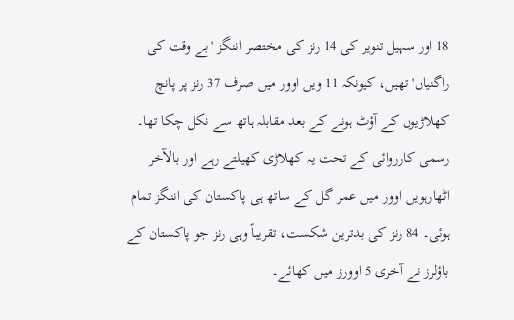18 اور سہیل تنویر کی 14 رنز کی مختصر اننگز 'بے وقت کی راگنیاں' تھیں، کیونکہ 11 ویں اوور میں صرف 37 رنز پر پانچ کھلاڑیوں کے آؤٹ ہونے کے بعد مقابلہ ہاتھ سے نکل چکا تھا۔ رسمی کارروائی کے تحت یہ کھلاڑی کھیلتے رہے اور بالآخر اٹھارہویں اوور میں عمر گل کے ساتھ ہی پاکستان کی اننگز تمام ہوئی۔ 84 رنز کی بدترین شکست، تقریباً وہی رنز جو پاکستان کے باؤلرز نے آخری 5 اوورز میں کھائے۔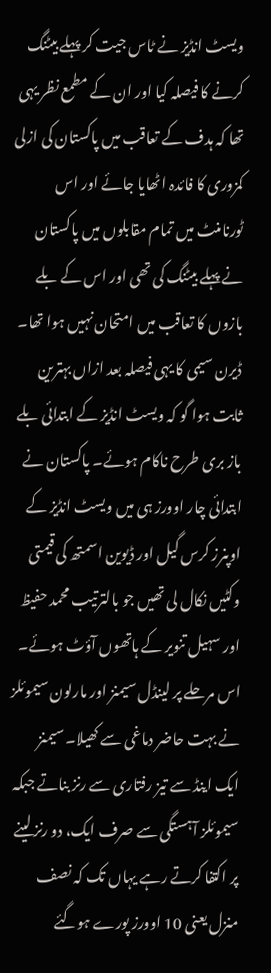ویسٹ انڈیز نے ٹاس جیت کر پہلے بیٹنگ کرنے کا فیصلہ کیا اور ان کے مطمع نظر یہی تھا کہ ہدف کے تعاقب میں پاکستان کی ازلی کمزوری کا فائدہ اٹھایا جائے اور اس ٹورنامنٹ میں تمام مقابلوں میں پاکستان نے پہلے بیٹنگ کی تھی اور اس کے بلے بازوں کا تعاقب میں امتحان نہیں ہوا تھا۔ ڈیرن سیمی کا یہی فیصلہ بعد ازاں بہترین ثابت ہوا گو کہ ویسٹ انڈیز کے ابتدائی بلے باز بری طرح ناکام ہوئے۔ پاکستان نے ابتدائی چار اوورز ہی میں ویسٹ انڈیز کے اوپنرز کرس گیل اور ڈیوین اسمتھ کی قیمتی وکٹیں نکال لی تھیں جو بالترتیب محمد حفیظ اور سہیل تنویر کے ہاتھوں آؤٹ ہوئے۔ اس مرحلے پر لینڈل سیمنز اور مارلون سیموئلز نے بہت حاضر دماغی سے کھیلا۔ سیمنز ایک اینڈ سے تیز رفتاری سے رنز بناتے جبکہ سیموئلز آہستگی سے صرف ایک، دو رنز لینے پر اکتفا کرتے رہے یہاں تک کہ نصف منزل یعنی 10 اوورز پورے ہوگئے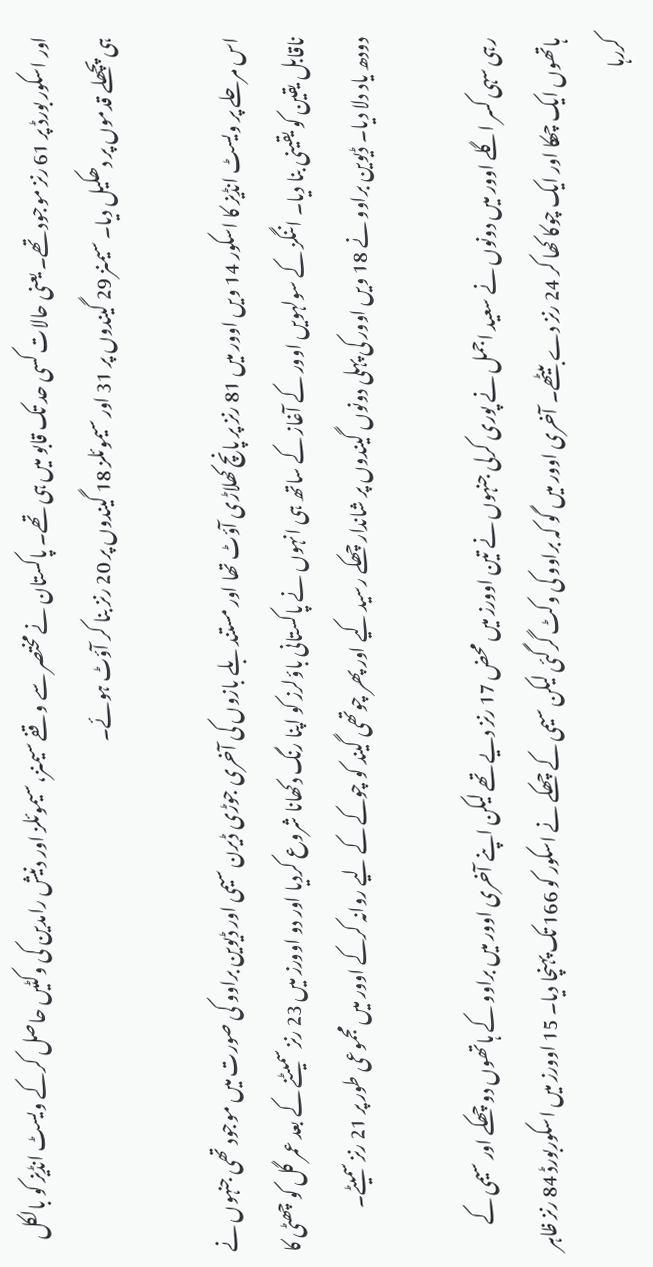اور اسکور بورڈ پر 61 رنز موجود تھے۔ یعنی حالات کسی حد تک قابو میں ہی تھے۔ پاکستان نے مختصر سے وقفے سیمنز، سیموئلز اور دنیش رامدین کی وکٹیں حاصل کرکے ویسٹ انڈیز کو بالکل ہی پچھلے قدموں پر دھکیل دیا۔ سیمنز 29 گیندوں پر 31 اور سیموئلز 18 گیندوں پر 20 رنز بنا کر آؤٹ ہوئے۔

اس مرحلے پر ویسٹ انڈیز کا اسکور 14 ویں اوور میں 81 رنز پر پانچ کھلاڑی آؤٹ تھا اور مستند بلے بازوں کی آخری جوڑی ڈیرن سیمی اور ڈیوین براوو کی صورت میں موجود تھی جنہوں نے ناقابل یقین کو یقینی بنا دیا۔ اننگز کے سولہویں اوور کے آغاز کے ساتھ ہی انہوں نے پاکستانی باؤلرز کو اپنا رنگ دکھانا شروع کردیا اور دو اوورز میں 23 رنز سمیٹنے کے بعد عمر گل کو چھٹی کا دودھ یاد دلا دیا۔ ڈیوین براوو نے 18 ویں اوور کی پہلی دونوں گیندوں پر شاندار چھکے رسید کیے اور پھر چوتھی گیند کو چوکے کے لیے روانہ کرکے اوور میں مجموعی طور پر 21 رنز سمیٹے۔

رہی سہی کسر اگلے اوور میں دونوں نے سعید اجمل نے پوری کرلی جنہوں نے تین اوورز میں محض 17 رنز دیے تھے لیکن اپنے آخری اوور میں براوو کے ہاتھوں دو چھکے اور سیمی کے ہاتھوں ایک چھکا اور ایک چوکا کھا کر 24 رنز دے بیٹھے۔ آخری اوور میں گو کہ براوو کی وکٹ گرگئی لیکن سیمی کے چھکے نے اسکور کو 166 تک پہنچا دیا۔ 15 اوورز میں اسکوربورڈ 84 رنز ظاہر کررہا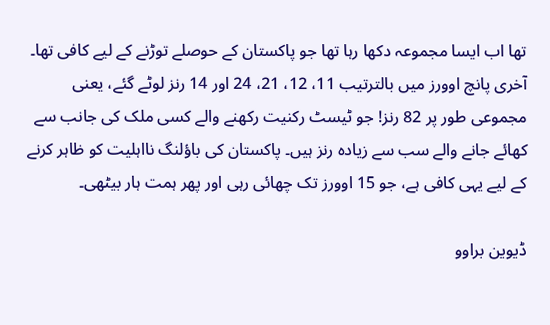تھا اب ایسا مجموعہ دکھا رہا تھا جو پاکستان کے حوصلے توڑنے کے لیے کافی تھا۔ آخری پانچ اوورز میں بالترتیب 11، 12، 21، 24 اور 14 رنز لوٹے گئے، یعنی مجموعی طور پر 82 رنز! جو ٹیسٹ رکنیت رکھنے والے کسی ملک کی جانب سے کھائے جانے والے سب سے زیادہ رنز ہیں۔ پاکستان کی باؤلنگ نااہلیت کو ظاہر کرنے کے لیے یہی کافی ہے، جو 15 اوورز تک چھائی رہی اور پھر ہمت ہار بیٹھی۔

ڈیوین براوو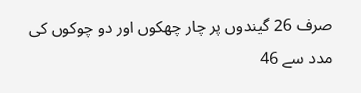صرف 26 گیندوں پر چار چھکوں اور دو چوکوں کی مدد سے 46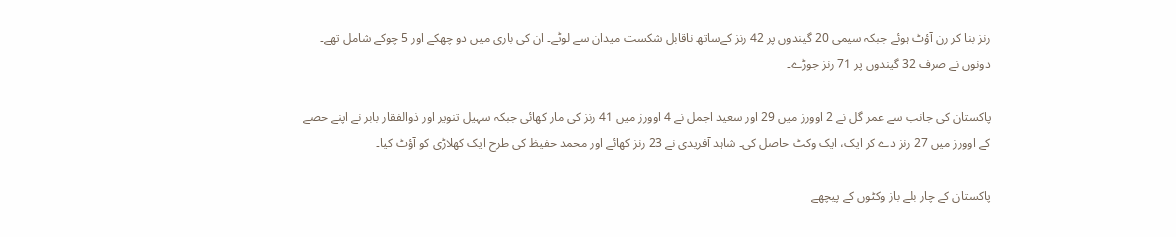رنز بنا کر رن آؤٹ ہوئے جبکہ سیمی 20 گیندوں پر 42 رنز کےساتھ ناقابل شکست میدان سے لوٹے۔ ان کی باری میں دو چھکے اور 5 چوکے شامل تھے۔ دونوں نے صرف 32 گیندوں پر 71 رنز جوڑے۔

پاکستان کی جانب سے عمر گل نے 2 اوورز میں 29 اور سعید اجمل نے 4 اوورز میں 41 رنز کی مار کھائی جبکہ سہیل تنویر اور ذوالفقار بابر نے اپنے حصے کے اوورز میں 27 رنز دے کر ایک، ایک وکٹ حاصل کی۔ شاہد آفریدی نے 23 رنز کھائے اور محمد حفیظ کی طرح ایک کھلاڑی کو آؤٹ کیا۔

پاکستان کے چار بلے باز وکٹوں کے پیچھے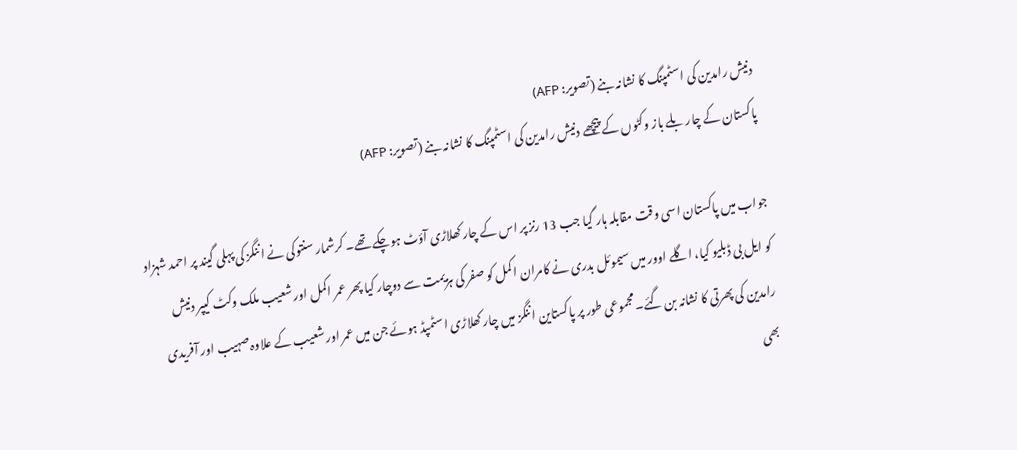دنیش رامدین کی اسٹمپنگ کا نشانہ بنے (تصویر: AFP)
پاکستان کے چار بلے باز وکٹوں کے پیچھے دنیش رامدین کی اسٹمپنگ کا نشانہ بنے (تصویر: AFP)

جواب میں پاکستان اسی وقت مقابلہ ہار گیا جب 13 رنز پر اس کے چار کھلاڑی آؤٹ ہوچکے تھے۔ کرشمار سنتوکی نے اننگز کی پہلی گیند پر احمد شہزاد کو ایل بی ڈبلیو کیا، اگلے اوور میں سیموئل بدری نے کامران اکمل کو صفر کی ہزیمت سے دوچار کیا پھر عمر اکمل اور شعیب ملک وکٹ کیپر دنیش رامدین کی پھرتی کا نشانہ بن گئے۔ مجموعی طور پر پاکستاین اننگز میں چار کھلاڑی اسٹمپڈ ہوئے جن میں عمر اور شعیب کے علاوہ صہیب اور آفریدی بھی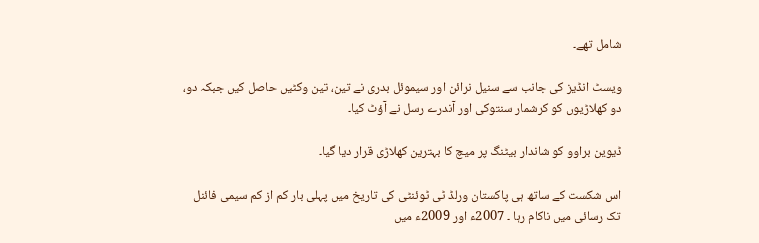شامل تھے۔

ویسٹ انڈیز کی جانب سے سنیل نرائن اور سیموئل بدری نے تین، تین وکٹیں حاصل کیں جبکہ دو، دو کھلاڑیوں کو کرشمار سنتوکی اور آندرے رسل نے آؤٹ کیا۔

ڈیوین براوو کو شاندار بیٹنگ پر میچ کا بہترین کھلاڑی قرار دیا گیا۔

اس شکست کے ساتھ ہی پاکستان ورلڈ ٹی ٹوئنٹی کی تاریخ میں پہلی بار کم از کم سیمی فائنل تک رسائی میں ناکام رہا ۔ 2007ء اور 2009ء میں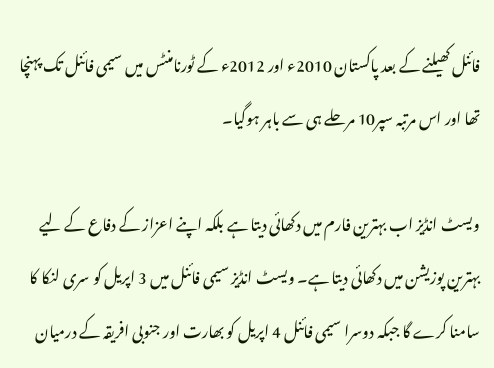فائنل کھیلنے کے بعد پاکستان 2010ء اور 2012ء کے ٹورنامنٹس میں سیمی فائنل تک پہنچا تھا اور اس مرتبہ سپر10 مرحلے ہی سے باہر ہوگیا۔

ویسٹ انڈیز اب بہترین فارم میں دکھائی دیتا ہے بلکہ اپنے اعزاز کے دفاع کے لیے بہترین پوزیشن میں دکھائی دیتا ہے۔ ویسٹ انڈیز سیمی فائنل میں 3 اپریل کو سری لنکا کا سامنا کرے گا جبکہ دوسرا سیمی فائنل 4 اپریل کو بھارت اور جنوبی افریقہ کے درمیان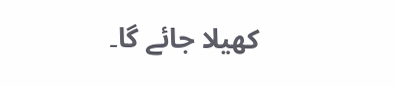کھیلا جائے گا۔